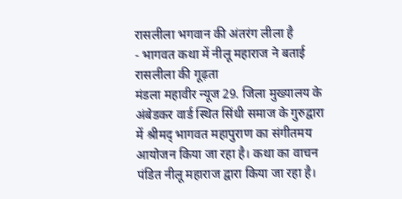रासलीला भगवान की अंतरंग लीला है
- भागवत कथा में नीलू महाराज ने बताई रासलीला की गूढ़ता
मंडला महावीर न्यूज 29. जिला मुख्यालय के अंबेडकर वार्ड स्थित सिंधी समाज के गुरुद्वारा में श्रीमद् भागवत महापुराण का संगीतमय आयोजन किया जा रहा है। कथा का वाचन पंडित नीलू महाराज द्वारा किया जा रहा है।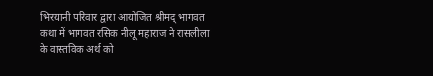भिरयानी परिवार द्वारा आयोजित श्रीमद् भागवत कथा में भागवत रसिक नीलू महाराज ने रासलीला के वास्तविक अर्थ को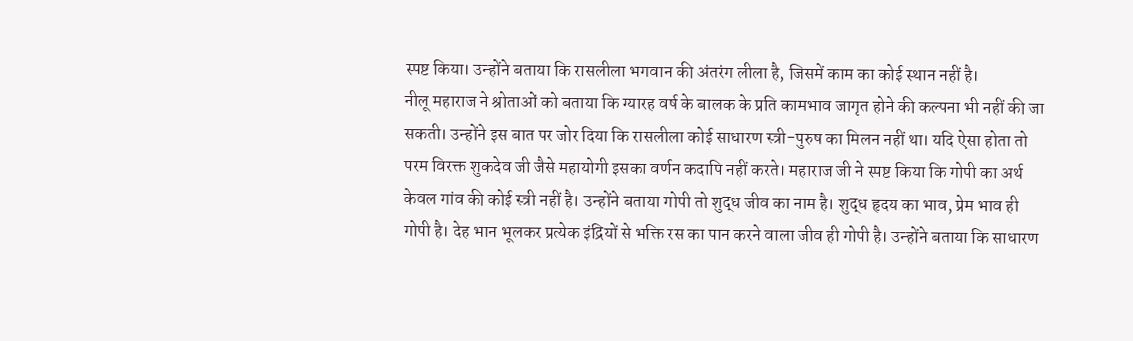स्पष्ट किया। उन्होंने बताया कि रासलीला भगवान की अंतरंग लीला है, जिसमें काम का कोई स्थान नहीं है।
नीलू महाराज ने श्रोताओं को बताया कि ग्यारह वर्ष के बालक के प्रति कामभाव जागृत होने की कल्पना भी नहीं की जा सकती। उन्होंने इस बात पर जोर दिया कि रासलीला कोई साधारण स्त्री-पुरुष का मिलन नहीं था। यदि ऐसा होता तो परम विरक्त शुकदेव जी जैसे महायोगी इसका वर्णन कदापि नहीं करते। महाराज जी ने स्पष्ट किया कि गोपी का अर्थ केवल गांव की कोई स्त्री नहीं है। उन्होंने बताया गोपी तो शुद्ध जीव का नाम है। शुद्ध हृदय का भाव, प्रेम भाव ही गोपी है। देह भान भूलकर प्रत्येक इंद्रियों से भक्ति रस का पान करने वाला जीव ही गोपी है। उन्होंने बताया कि साधारण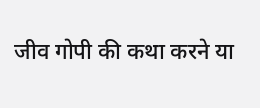जीव गोपी की कथा करने या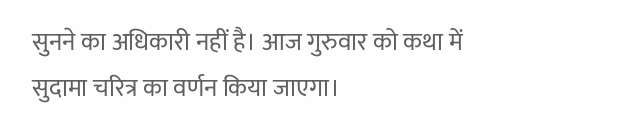सुनने का अधिकारी नहीं है। आज गुरुवार को कथा में सुदामा चरित्र का वर्णन किया जाएगा।